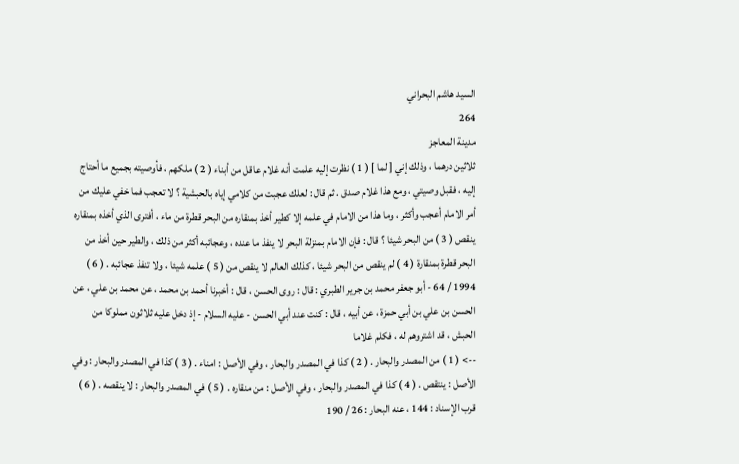السيد هاشم البحراني
264
مدينة المعاجز
ثلاثين درهما ، وذلك إني [ لما ] ( 1 ) نظرت إليه علمت أنه غلام عاقل من أبناء ( 2 ) ملكهم ، فأوصيته بجميع ما أحتاج إليه ، فقبل وصيتي ، ومع هذا غلام صدق . ثم قال : لعلك عجبت من كلامي إياه بالحبشية ؟ لا تعجب فما خفي عليك من أمر الامام أعجب وأكثر ، وما هذا من الامام في علمه إلا كطير أخذ بمنقاره من البحر قطرة من ماء ، أفترى الذي أخذه بمنقاره ينقص ( 3 ) من البحر شيئا ؟ قال : فإن الامام بمنزلة البحر لا ينفذ ما عنده ، وعجائبه أكثر من ذلك ، والطير حين أخذ من البحر قطرة بمنقارة ( 4 ) لم ينقص من البحر شيئا ، كذلك العالم لا ينقص من ( 5 ) علمه شيئا ، ولا تنفذ عجائبه . ( 6 ) 1994 / 64 - أبو جعفر محمد بن جرير الطبري : قال : روى الحسن ، قال : أخبرنا أحمد بن محمد ، عن محمد بن علي ، عن الحسن بن علي بن أبي حمزة ، عن أبيه ، قال : كنت عند أبي الحسن - عليه السلام - إذ دخل عليه ثلاثون مملوكا من الحبش ، قد اشتروهم له ، فكلم غلاما
--> ( 1 ) من المصدر والبحار . ( 2 ) كذا في المصدر والبحار ، وفي الأصل : امناء . ( 3 ) كذا في المصدر والبحار : وفي الأصل : ينتقص . ( 4 ) كذا في المصدر والبحار ، وفي الأصل : من منقاره . ( 5 ) في المصدر والبحار : لا ينقصه . ( 6 ) قرب الإسناد : 144 ، عنه البحار : 26 / 190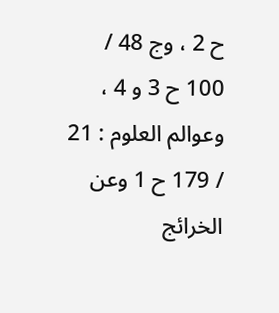ح 2 ، وج 48 / 100 ح 3 و 4 ، وعوالم العلوم : 21 / 179 ح 1 وعن الخرائج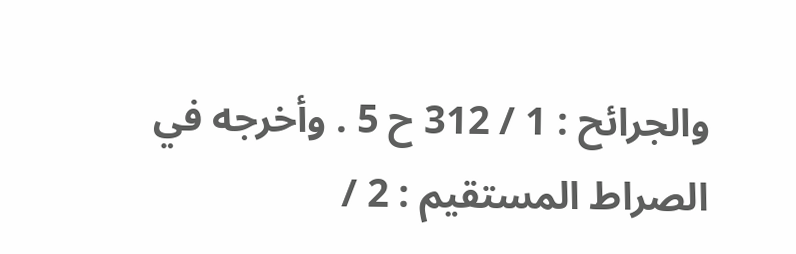والجرائح : 1 / 312 ح 5 . وأخرجه في الصراط المستقيم : 2 /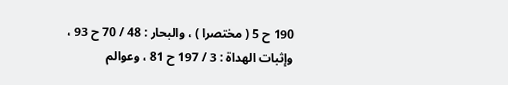190 ح 5 ( مختصرا ) ، والبحار : 48 / 70 ح 93 ، وإثبات الهداة : 3 / 197 ح 81 ، وعوالم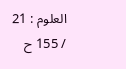العلوم : 21 / 155 ح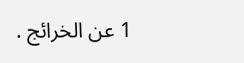1 عن الخرائج .